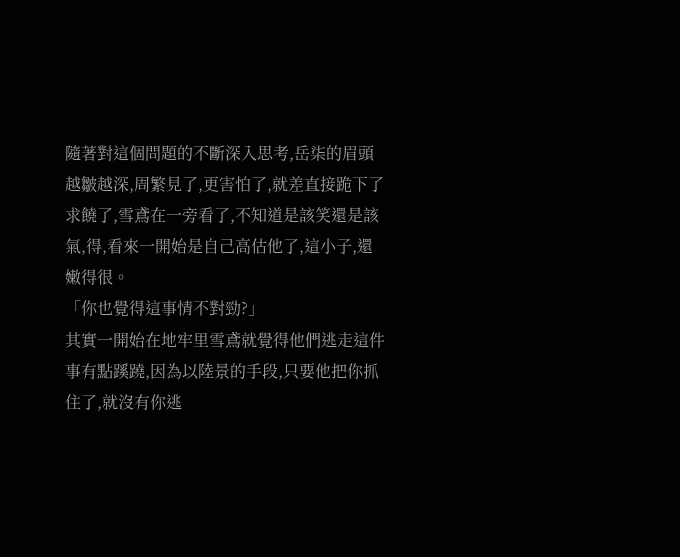隨著對這個問題的不斷深入思考,岳柒的眉頭越皺越深,周繁見了,更害怕了,就差直接跪下了求饒了,雪鳶在一旁看了,不知道是該笑還是該氣,得,看來一開始是自己高估他了,這小子,還嫩得很。
「你也覺得這事情不對勁?」
其實一開始在地牢里雪鳶就覺得他們逃走這件事有點蹊蹺,因為以陸景的手段,只要他把你抓住了,就沒有你逃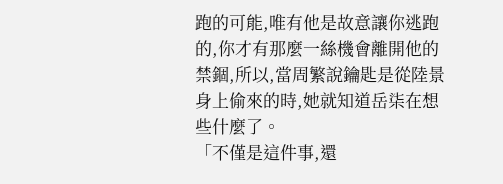跑的可能,唯有他是故意讓你逃跑的,你才有那麼一絲機會離開他的禁錮,所以,當周繁說鑰匙是從陸景身上偷來的時,她就知道岳柒在想些什麼了。
「不僅是這件事,還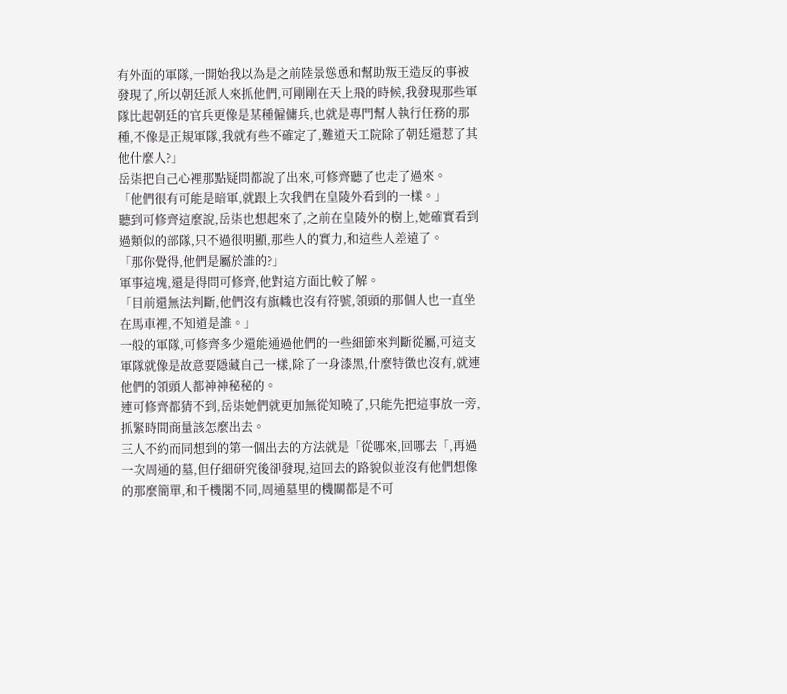有外面的軍隊,一開始我以為是之前陸景慫恿和幫助叛王造反的事被發現了,所以朝廷派人來抓他們,可剛剛在天上飛的時候,我發現那些軍隊比起朝廷的官兵更像是某種僱傭兵,也就是專門幫人執行任務的那種,不像是正規軍隊,我就有些不確定了,難道天工院除了朝廷還惹了其他什麼人?」
岳柒把自己心裡那點疑問都說了出來,可修齊聽了也走了過來。
「他們很有可能是暗軍,就跟上次我們在皇陵外看到的一樣。」
聽到可修齊這麼說,岳柒也想起來了,之前在皇陵外的樹上,她確實看到過類似的部隊,只不過很明顯,那些人的實力,和這些人差遠了。
「那你覺得,他們是屬於誰的?」
軍事這塊,還是得問可修齊,他對這方面比較了解。
「目前還無法判斷,他們沒有旗幟也沒有符號,領頭的那個人也一直坐在馬車裡,不知道是誰。」
一般的軍隊,可修齊多少還能通過他們的一些細節來判斷從屬,可這支軍隊就像是故意要隱藏自己一樣,除了一身漆黑,什麼特徵也沒有,就連他們的領頭人都神神秘秘的。
連可修齊都猜不到,岳柒她們就更加無從知曉了,只能先把這事放一旁,抓緊時間商量該怎麼出去。
三人不約而同想到的第一個出去的方法就是「從哪來,回哪去「,再過一次周通的墓,但仔細研究後卻發現,這回去的路貌似並沒有他們想像的那麼簡單,和千機閣不同,周通墓里的機關都是不可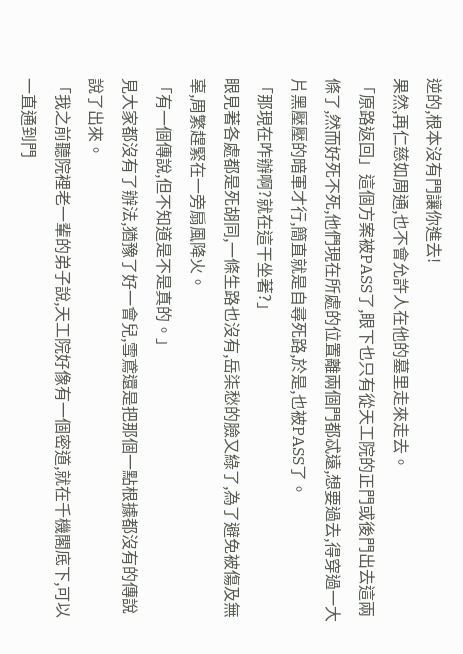逆的,根本沒有門讓你進去!
果然,再仁慈如周通,也不會允許人在他的墓里走來走去。
「原路返回」這個方案被PASS了,眼下也只有從天工院的正門或後門出去這兩條了,然而好死不死,他們現在所處的位置離兩個門都忒遠,想要過去,得穿過一大片黑壓壓的暗軍才行,簡直就是自尋死路,於是,也被PASS了。
「那現在咋辦啊?就在這干坐著?」
眼見著各處都是死胡同,一條生路也沒有,岳柒愁的臉又綠了,為了避免被傷及無辜,周繁趕緊在一旁扇風降火。
「有一個傳說,但不知道是不是真的。」
見大家都沒有了辦法,猶豫了好一會兒,雪鳶還是把那個一點根據都沒有的傳說說了出來。
「我之前聽院裡老一輩的弟子說,天工院好像有一個密道,就在千機閣底下,可以一直通到門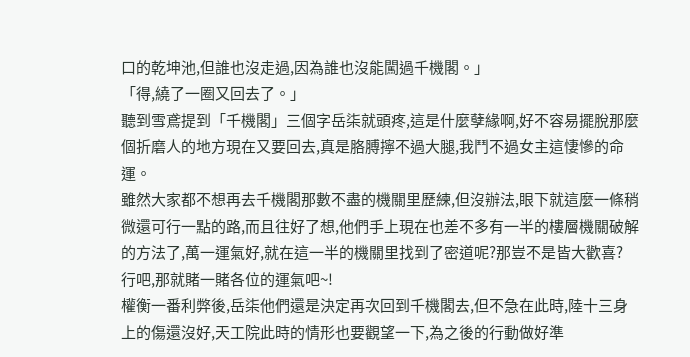口的乾坤池,但誰也沒走過,因為誰也沒能闖過千機閣。」
「得,繞了一圈又回去了。」
聽到雪鳶提到「千機閣」三個字岳柒就頭疼,這是什麼孽緣啊,好不容易擺脫那麼個折磨人的地方現在又要回去,真是胳膊擰不過大腿,我鬥不過女主這悽慘的命運。
雖然大家都不想再去千機閣那數不盡的機關里歷練,但沒辦法,眼下就這麼一條稍微還可行一點的路,而且往好了想,他們手上現在也差不多有一半的樓層機關破解的方法了,萬一運氣好,就在這一半的機關里找到了密道呢?那豈不是皆大歡喜?
行吧,那就賭一賭各位的運氣吧~!
權衡一番利弊後,岳柒他們還是決定再次回到千機閣去,但不急在此時,陸十三身上的傷還沒好,天工院此時的情形也要觀望一下,為之後的行動做好準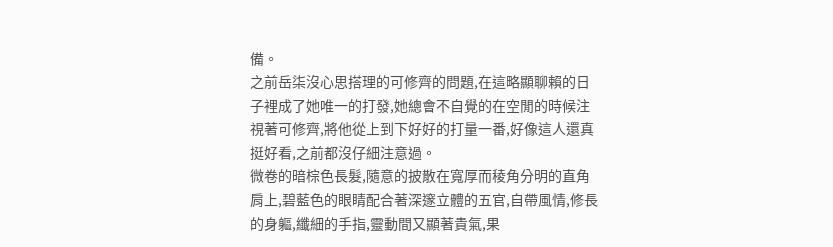備。
之前岳柒沒心思搭理的可修齊的問題,在這略顯聊賴的日子裡成了她唯一的打發,她總會不自覺的在空閒的時候注視著可修齊,將他從上到下好好的打量一番,好像這人還真挺好看,之前都沒仔細注意過。
微卷的暗棕色長髮,隨意的披散在寬厚而稜角分明的直角肩上,碧藍色的眼睛配合著深邃立體的五官,自帶風情,修長的身軀,纖細的手指,靈動間又顯著貴氣,果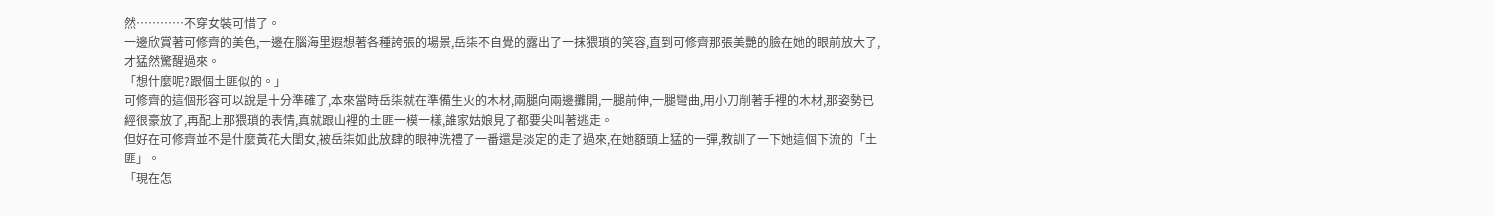然…………不穿女裝可惜了。
一邊欣賞著可修齊的美色,一邊在腦海里遐想著各種誇張的場景,岳柒不自覺的露出了一抹猥瑣的笑容,直到可修齊那張美艷的臉在她的眼前放大了,才猛然驚醒過來。
「想什麼呢?跟個土匪似的。」
可修齊的這個形容可以說是十分準確了,本來當時岳柒就在準備生火的木材,兩腿向兩邊攤開,一腿前伸,一腿彎曲,用小刀削著手裡的木材,那姿勢已經很豪放了,再配上那猥瑣的表情,真就跟山裡的土匪一模一樣,誰家姑娘見了都要尖叫著逃走。
但好在可修齊並不是什麼黃花大閨女,被岳柒如此放肆的眼神洗禮了一番還是淡定的走了過來,在她額頭上猛的一彈,教訓了一下她這個下流的「土匪」。
「現在怎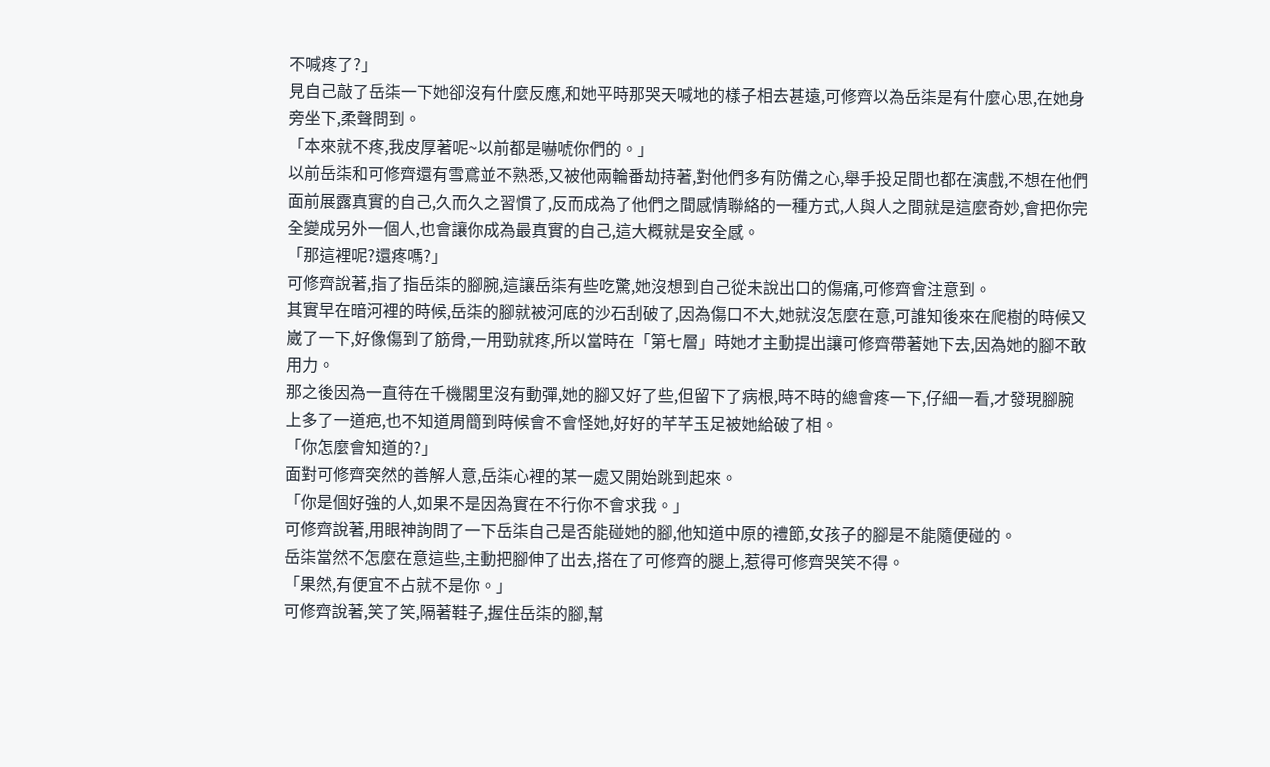不喊疼了?」
見自己敲了岳柒一下她卻沒有什麼反應,和她平時那哭天喊地的樣子相去甚遠,可修齊以為岳柒是有什麼心思,在她身旁坐下,柔聲問到。
「本來就不疼,我皮厚著呢~以前都是嚇唬你們的。」
以前岳柒和可修齊還有雪鳶並不熟悉,又被他兩輪番劫持著,對他們多有防備之心,舉手投足間也都在演戲,不想在他們面前展露真實的自己,久而久之習慣了,反而成為了他們之間感情聯絡的一種方式,人與人之間就是這麼奇妙,會把你完全變成另外一個人,也會讓你成為最真實的自己,這大概就是安全感。
「那這裡呢?還疼嗎?」
可修齊說著,指了指岳柒的腳腕,這讓岳柒有些吃驚,她沒想到自己從未說出口的傷痛,可修齊會注意到。
其實早在暗河裡的時候,岳柒的腳就被河底的沙石刮破了,因為傷口不大,她就沒怎麼在意,可誰知後來在爬樹的時候又崴了一下,好像傷到了筋骨,一用勁就疼,所以當時在「第七層」時她才主動提出讓可修齊帶著她下去,因為她的腳不敢用力。
那之後因為一直待在千機閣里沒有動彈,她的腳又好了些,但留下了病根,時不時的總會疼一下,仔細一看,才發現腳腕上多了一道疤,也不知道周簡到時候會不會怪她,好好的芊芊玉足被她給破了相。
「你怎麼會知道的?」
面對可修齊突然的善解人意,岳柒心裡的某一處又開始跳到起來。
「你是個好強的人,如果不是因為實在不行你不會求我。」
可修齊說著,用眼神詢問了一下岳柒自己是否能碰她的腳,他知道中原的禮節,女孩子的腳是不能隨便碰的。
岳柒當然不怎麼在意這些,主動把腳伸了出去,搭在了可修齊的腿上,惹得可修齊哭笑不得。
「果然,有便宜不占就不是你。」
可修齊說著,笑了笑,隔著鞋子,握住岳柒的腳,幫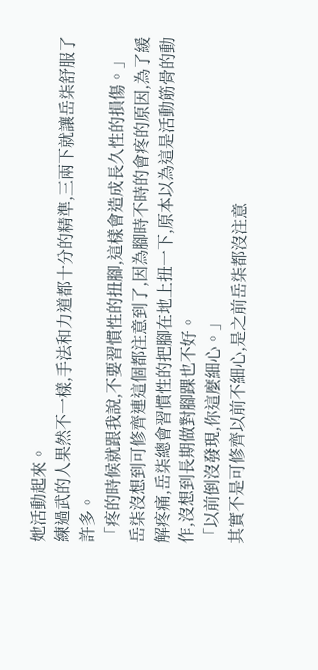她活動起來。
練過武的人果然不一樣,手法和力道都十分的精準,三兩下就讓岳柒舒服了許多。
「疼的時候就跟我說,不要習慣性的扭腳,這樣會造成長久性的損傷。」
岳柒沒想到可修齊連這個都注意到了,因為腳時不時的會疼的原因,為了緩解疼痛,岳柒總會習慣性的把腳在地上扭一下,原本以為這是活動筋骨的動作,沒想到長期做對腳踝也不好。
「以前倒沒發現,你這麼細心。」
其實不是可修齊以前不細心,是之前岳柒都沒注意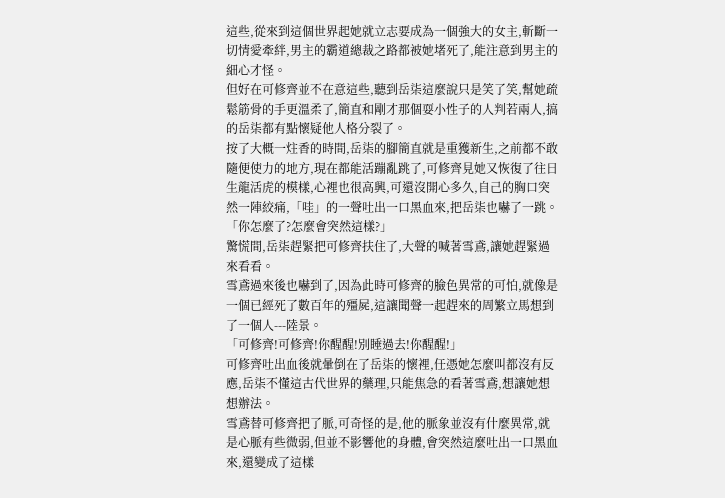這些,從來到這個世界起她就立志要成為一個強大的女主,斬斷一切情愛牽絆,男主的霸道總裁之路都被她堵死了,能注意到男主的細心才怪。
但好在可修齊並不在意這些,聽到岳柒這麼說只是笑了笑,幫她疏鬆筋骨的手更溫柔了,簡直和剛才那個耍小性子的人判若兩人,搞的岳柒都有點懷疑他人格分裂了。
按了大概一炷香的時間,岳柒的腳簡直就是重獲新生,之前都不敢隨便使力的地方,現在都能活蹦亂跳了,可修齊見她又恢復了往日生龍活虎的模樣,心裡也很高興,可還沒開心多久,自己的胸口突然一陣絞痛,「哇」的一聲吐出一口黑血來,把岳柒也嚇了一跳。
「你怎麼了?怎麼會突然這樣?」
驚慌間,岳柒趕緊把可修齊扶住了,大聲的喊著雪鳶,讓她趕緊過來看看。
雪鳶過來後也嚇到了,因為此時可修齊的臉色異常的可怕,就像是一個已經死了數百年的殭屍,這讓聞聲一起趕來的周繁立馬想到了一個人---陸景。
「可修齊!可修齊!你醒醒!別睡過去!你醒醒!」
可修齊吐出血後就暈倒在了岳柒的懷裡,任憑她怎麼叫都沒有反應,岳柒不懂這古代世界的藥理,只能焦急的看著雪鳶,想讓她想想辦法。
雪鳶替可修齊把了脈,可奇怪的是,他的脈象並沒有什麼異常,就是心脈有些微弱,但並不影響他的身體,會突然這麼吐出一口黑血來,還變成了這樣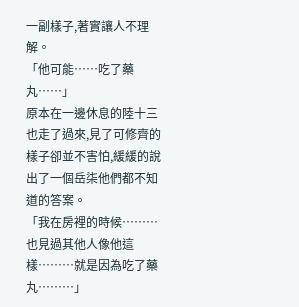一副樣子,著實讓人不理解。
「他可能……吃了藥丸……」
原本在一邊休息的陸十三也走了過來,見了可修齊的樣子卻並不害怕,緩緩的說出了一個岳柒他們都不知道的答案。
「我在房裡的時候………也見過其他人像他這樣………就是因為吃了藥丸………」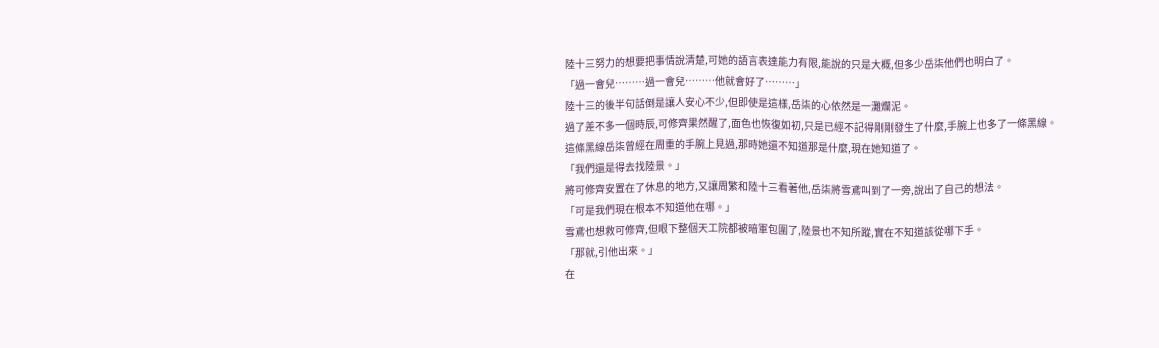陸十三努力的想要把事情說清楚,可她的語言表達能力有限,能說的只是大概,但多少岳柒他們也明白了。
「過一會兒………過一會兒………他就會好了………」
陸十三的後半句話倒是讓人安心不少,但即使是這樣,岳柒的心依然是一灘爛泥。
過了差不多一個時辰,可修齊果然醒了,面色也恢復如初,只是已經不記得剛剛發生了什麼,手腕上也多了一條黑線。
這條黑線岳柒曾經在周重的手腕上見過,那時她還不知道那是什麼,現在她知道了。
「我們還是得去找陸景。」
將可修齊安置在了休息的地方,又讓周繁和陸十三看著他,岳柒將雪鳶叫到了一旁,說出了自己的想法。
「可是我們現在根本不知道他在哪。」
雪鳶也想救可修齊,但眼下整個天工院都被暗軍包圍了,陸景也不知所蹤,實在不知道該從哪下手。
「那就,引他出來。」
在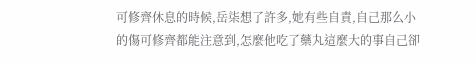可修齊休息的時候,岳柒想了許多,她有些自責,自己那么小的傷可修齊都能注意到,怎麼他吃了藥丸這麼大的事自己卻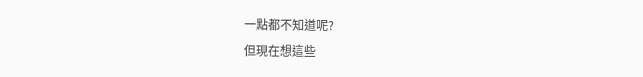一點都不知道呢?
但現在想這些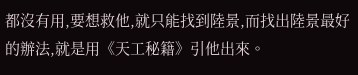都沒有用,要想救他,就只能找到陸景,而找出陸景最好的辦法,就是用《天工秘籍》引他出來。